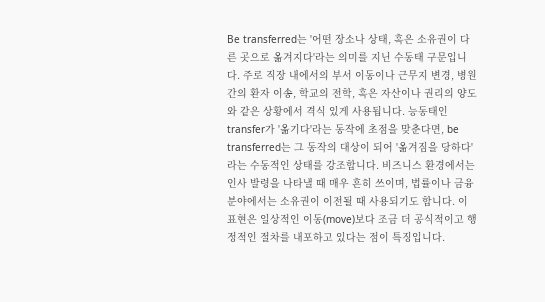Be transferred는 '어떤 장소나 상태, 혹은 소유권이 다른 곳으로 옮겨지다'라는 의미를 지닌 수동태 구문입니다. 주로 직장 내에서의 부서 이동이나 근무지 변경, 병원 간의 환자 이송, 학교의 전학, 혹은 자산이나 권리의 양도와 같은 상황에서 격식 있게 사용됩니다. 능동태인 transfer가 '옮기다'라는 동작에 초점을 맞춘다면, be transferred는 그 동작의 대상이 되어 '옮겨짐을 당하다'라는 수동적인 상태를 강조합니다. 비즈니스 환경에서는 인사 발령을 나타낼 때 매우 흔히 쓰이며, 법률이나 금융 분야에서는 소유권이 이전될 때 사용되기도 합니다. 이 표현은 일상적인 이동(move)보다 조금 더 공식적이고 행정적인 절차를 내포하고 있다는 점이 특징입니다.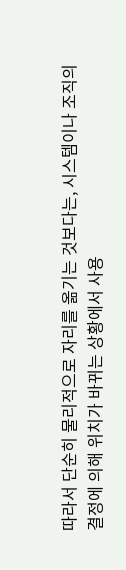따라서 단순히 물리적으로 자리를 옮기는 것보다는, 시스템이나 조직의 결정에 의해 위치가 바뀌는 상황에서 사용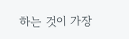하는 것이 가장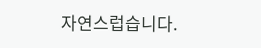자연스럽습니다.